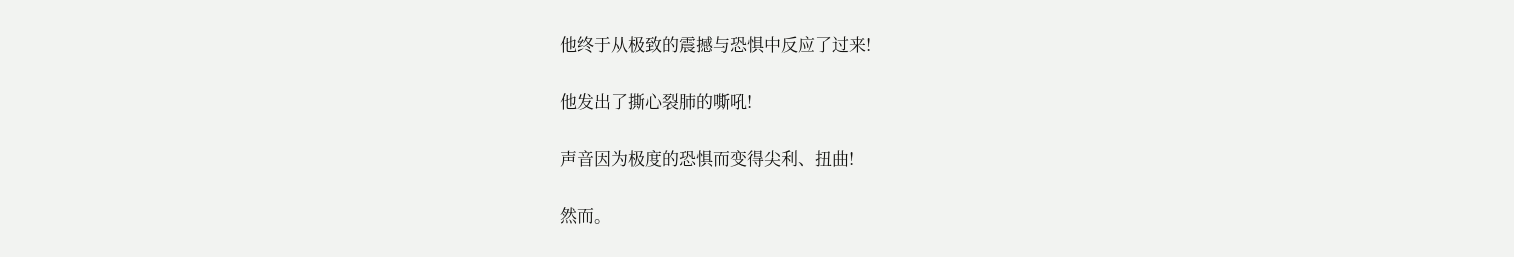他终于从极致的震撼与恐惧中反应了过来!

他发出了撕心裂肺的嘶吼!

声音因为极度的恐惧而变得尖利、扭曲!

然而。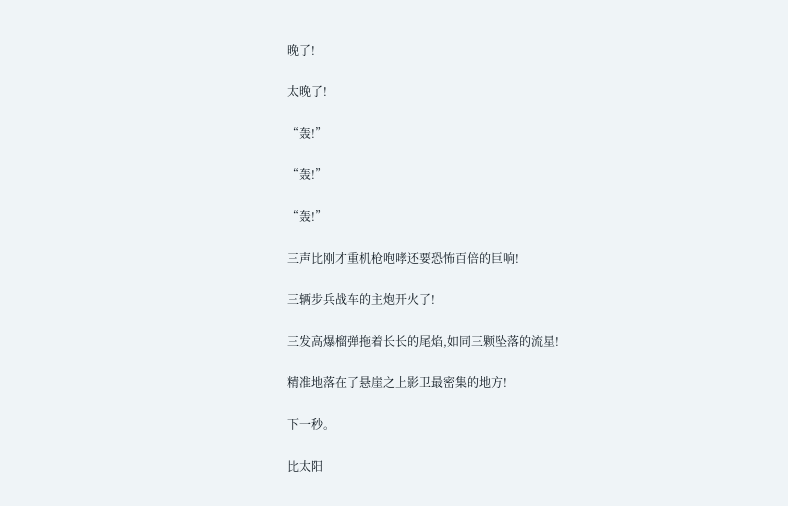晚了!

太晚了!

“轰!”

“轰!”

“轰!”

三声比刚才重机枪咆哮还要恐怖百倍的巨响!

三辆步兵战车的主炮开火了!

三发高爆榴弹拖着长长的尾焰,如同三颗坠落的流星!

精准地落在了悬崖之上影卫最密集的地方!

下一秒。

比太阳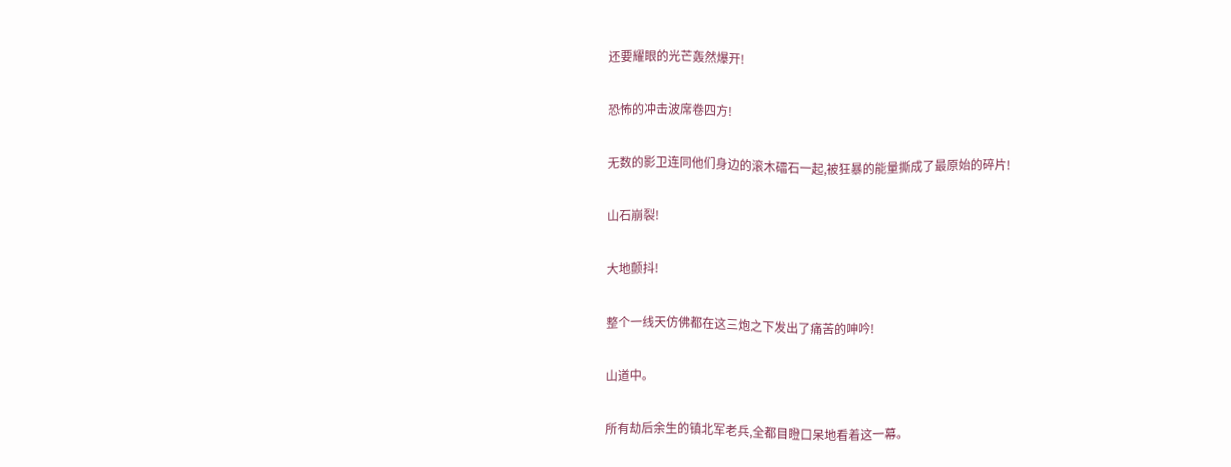还要耀眼的光芒轰然爆开!

恐怖的冲击波席卷四方!

无数的影卫连同他们身边的滚木礌石一起,被狂暴的能量撕成了最原始的碎片!

山石崩裂!

大地颤抖!

整个一线天仿佛都在这三炮之下发出了痛苦的呻吟!

山道中。

所有劫后余生的镇北军老兵,全都目瞪口呆地看着这一幕。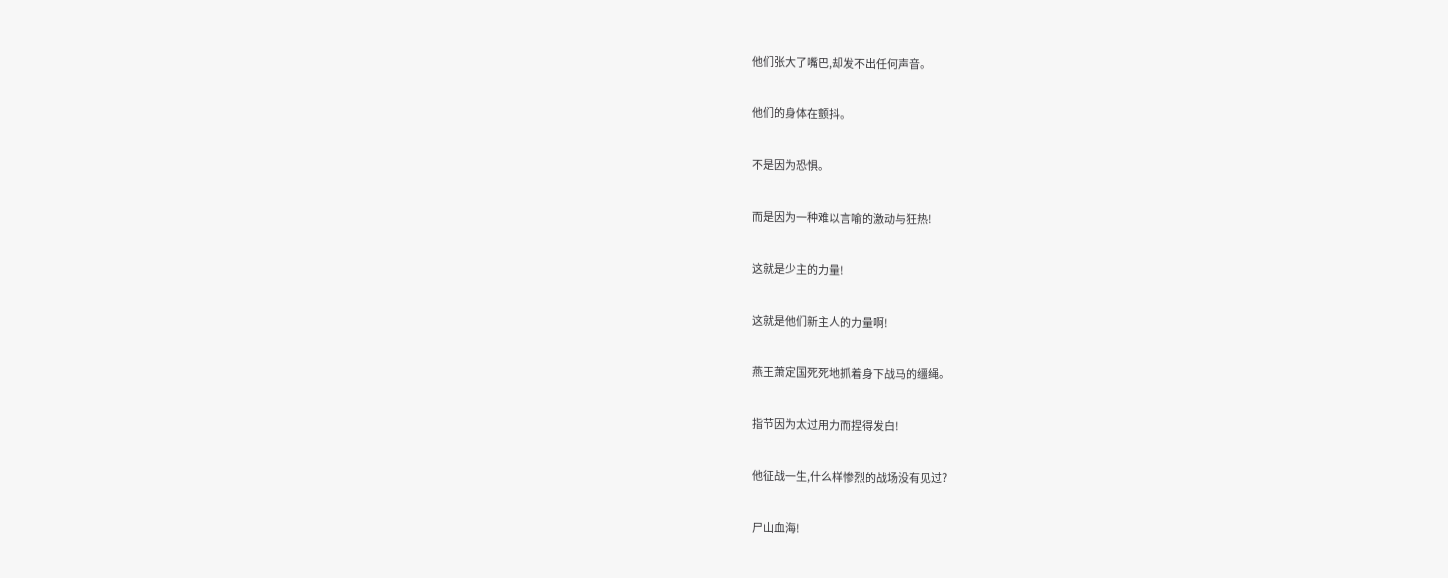他们张大了嘴巴,却发不出任何声音。

他们的身体在颤抖。

不是因为恐惧。

而是因为一种难以言喻的激动与狂热!

这就是少主的力量!

这就是他们新主人的力量啊!

燕王萧定国死死地抓着身下战马的缰绳。

指节因为太过用力而捏得发白!

他征战一生,什么样惨烈的战场没有见过?

尸山血海!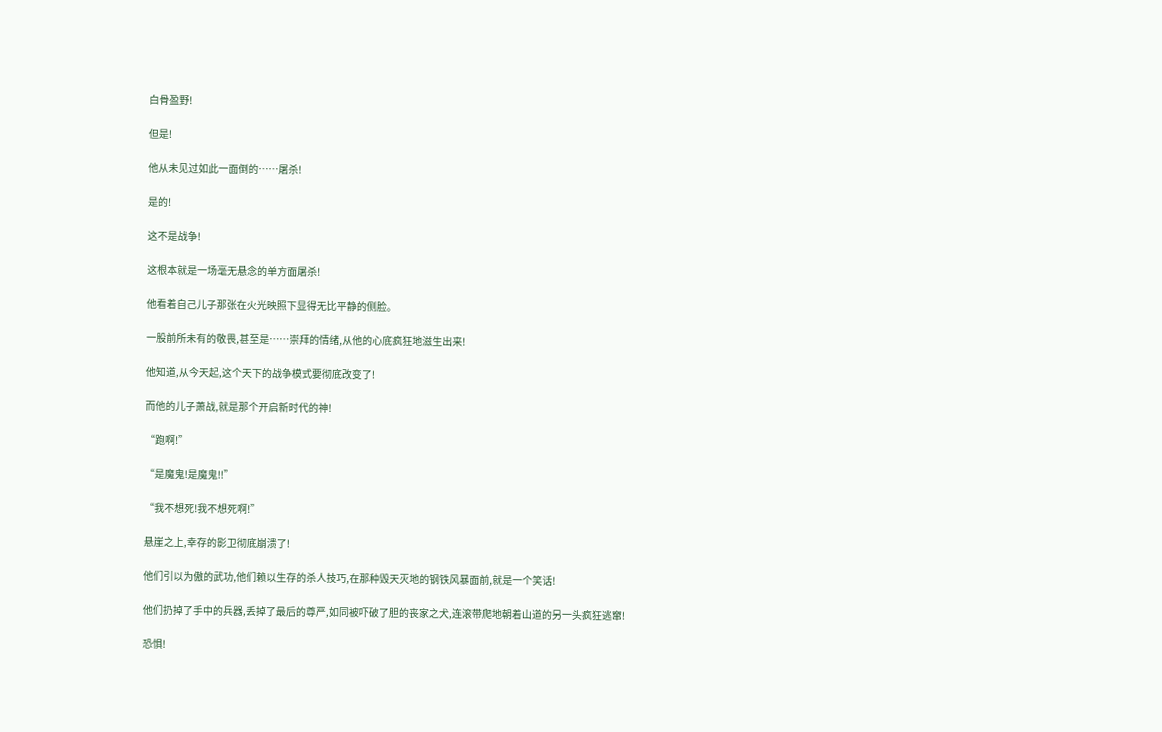白骨盈野!

但是!

他从未见过如此一面倒的……屠杀!

是的!

这不是战争!

这根本就是一场毫无悬念的单方面屠杀!

他看着自己儿子那张在火光映照下显得无比平静的侧脸。

一股前所未有的敬畏,甚至是……崇拜的情绪,从他的心底疯狂地滋生出来!

他知道,从今天起,这个天下的战争模式要彻底改变了!

而他的儿子萧战,就是那个开启新时代的神!

“跑啊!”

“是魔鬼!是魔鬼!!”

“我不想死!我不想死啊!”

悬崖之上,幸存的影卫彻底崩溃了!

他们引以为傲的武功,他们赖以生存的杀人技巧,在那种毁天灭地的钢铁风暴面前,就是一个笑话!

他们扔掉了手中的兵器,丢掉了最后的尊严,如同被吓破了胆的丧家之犬,连滚带爬地朝着山道的另一头疯狂逃窜!

恐惧!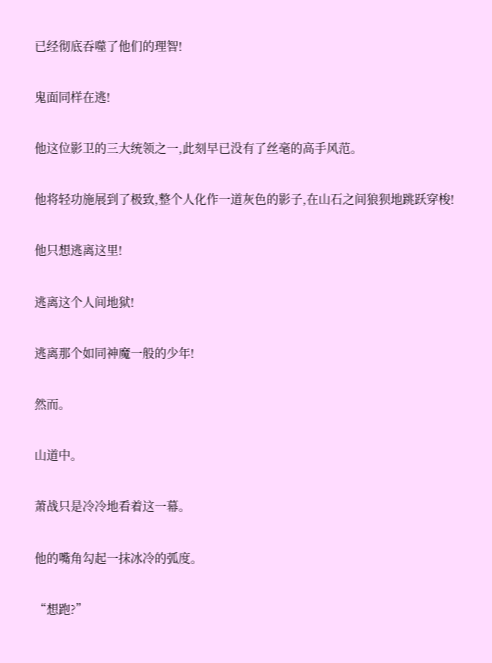已经彻底吞噬了他们的理智!

鬼面同样在逃!

他这位影卫的三大统领之一,此刻早已没有了丝毫的高手风范。

他将轻功施展到了极致,整个人化作一道灰色的影子,在山石之间狼狈地跳跃穿梭!

他只想逃离这里!

逃离这个人间地狱!

逃离那个如同神魔一般的少年!

然而。

山道中。

萧战只是冷冷地看着这一幕。

他的嘴角勾起一抹冰冷的弧度。

“想跑?”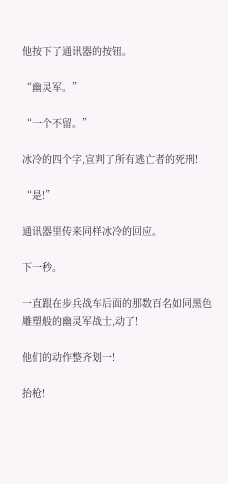他按下了通讯器的按钮。

“幽灵军。”

“一个不留。”

冰冷的四个字,宣判了所有逃亡者的死刑!

“是!”

通讯器里传来同样冰冷的回应。

下一秒。

一直跟在步兵战车后面的那数百名如同黑色雕塑般的幽灵军战士,动了!

他们的动作整齐划一!

抬枪!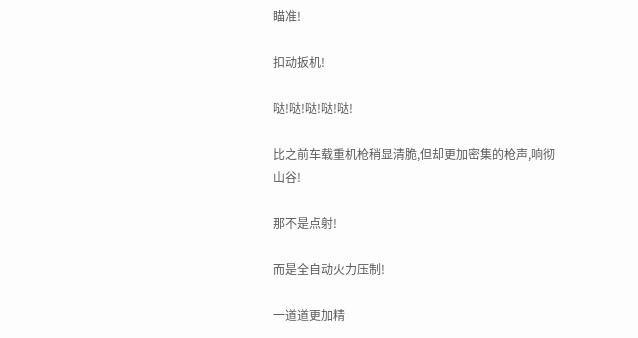瞄准!

扣动扳机!

哒!哒!哒!哒!哒!

比之前车载重机枪稍显清脆,但却更加密集的枪声,响彻山谷!

那不是点射!

而是全自动火力压制!

一道道更加精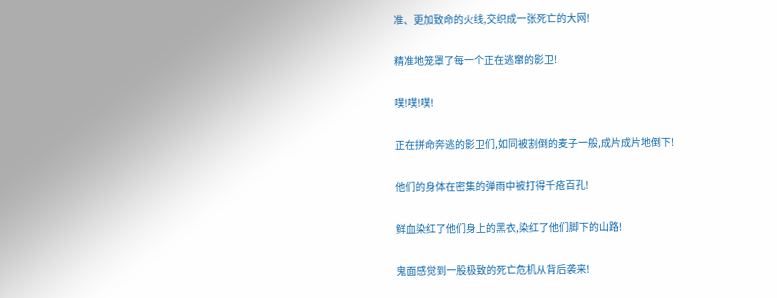准、更加致命的火线,交织成一张死亡的大网!

精准地笼罩了每一个正在逃窜的影卫!

噗!噗!噗!

正在拼命奔逃的影卫们,如同被割倒的麦子一般,成片成片地倒下!

他们的身体在密集的弹雨中被打得千疮百孔!

鲜血染红了他们身上的黑衣,染红了他们脚下的山路!

鬼面感觉到一股极致的死亡危机从背后袭来!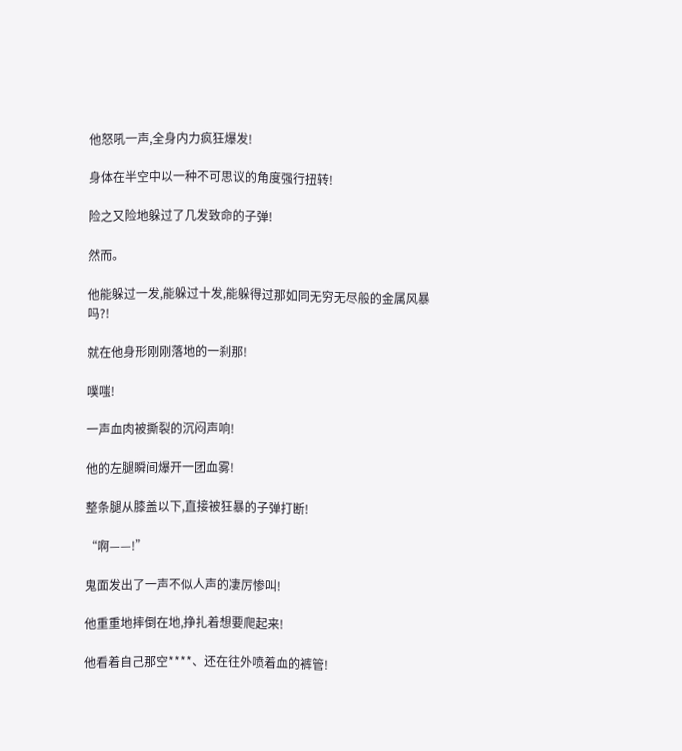他怒吼一声,全身内力疯狂爆发!

身体在半空中以一种不可思议的角度强行扭转!

险之又险地躲过了几发致命的子弹!

然而。

他能躲过一发,能躲过十发,能躲得过那如同无穷无尽般的金属风暴吗?!

就在他身形刚刚落地的一刹那!

噗嗤!

一声血肉被撕裂的沉闷声响!

他的左腿瞬间爆开一团血雾!

整条腿从膝盖以下,直接被狂暴的子弹打断!

“啊——!”

鬼面发出了一声不似人声的凄厉惨叫!

他重重地摔倒在地,挣扎着想要爬起来!

他看着自己那空****、还在往外喷着血的裤管!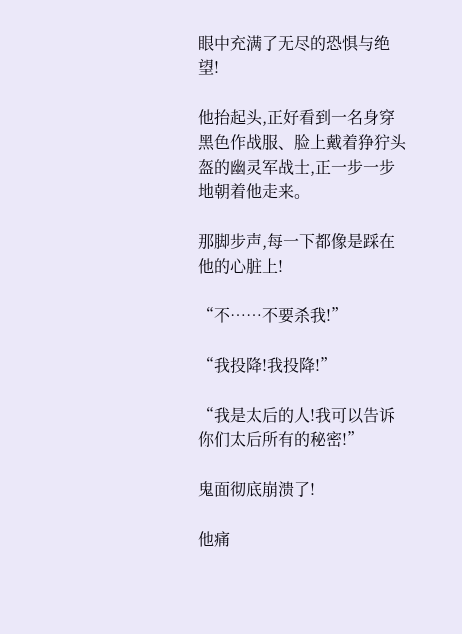眼中充满了无尽的恐惧与绝望!

他抬起头,正好看到一名身穿黑色作战服、脸上戴着狰狞头盔的幽灵军战士,正一步一步地朝着他走来。

那脚步声,每一下都像是踩在他的心脏上!

“不……不要杀我!”

“我投降!我投降!”

“我是太后的人!我可以告诉你们太后所有的秘密!”

鬼面彻底崩溃了!

他痛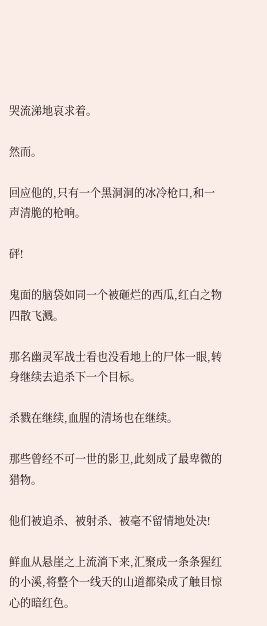哭流涕地哀求着。

然而。

回应他的,只有一个黑洞洞的冰冷枪口,和一声清脆的枪响。

砰!

鬼面的脑袋如同一个被砸烂的西瓜,红白之物四散飞溅。

那名幽灵军战士看也没看地上的尸体一眼,转身继续去追杀下一个目标。

杀戮在继续,血腥的清场也在继续。

那些曾经不可一世的影卫,此刻成了最卑微的猎物。

他们被追杀、被射杀、被毫不留情地处决!

鲜血从悬崖之上流淌下来,汇聚成一条条猩红的小溪,将整个一线天的山道都染成了触目惊心的暗红色。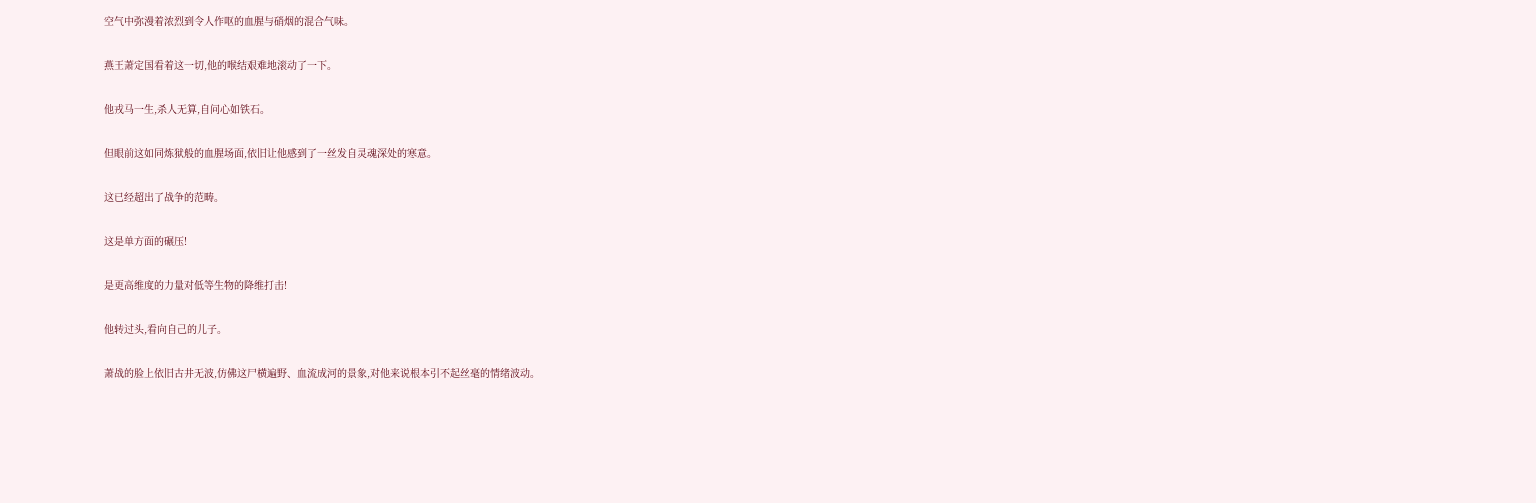空气中弥漫着浓烈到令人作呕的血腥与硝烟的混合气味。

燕王萧定国看着这一切,他的喉结艰难地滚动了一下。

他戎马一生,杀人无算,自问心如铁石。

但眼前这如同炼狱般的血腥场面,依旧让他感到了一丝发自灵魂深处的寒意。

这已经超出了战争的范畴。

这是单方面的碾压!

是更高维度的力量对低等生物的降维打击!

他转过头,看向自己的儿子。

萧战的脸上依旧古井无波,仿佛这尸横遍野、血流成河的景象,对他来说根本引不起丝毫的情绪波动。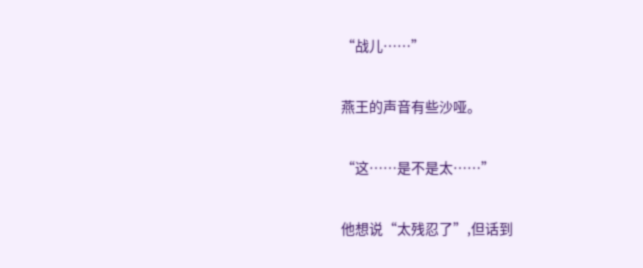“战儿……”

燕王的声音有些沙哑。

“这……是不是太……”

他想说“太残忍了”,但话到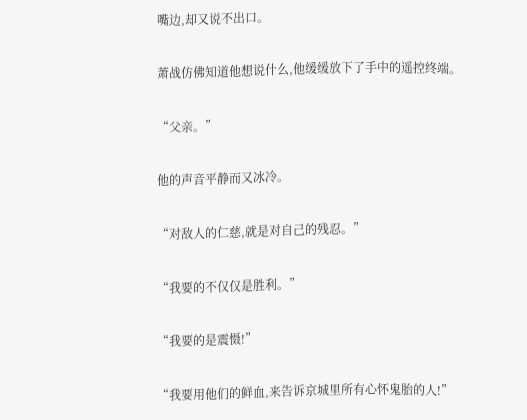嘴边,却又说不出口。

萧战仿佛知道他想说什么,他缓缓放下了手中的遥控终端。

“父亲。”

他的声音平静而又冰冷。

“对敌人的仁慈,就是对自己的残忍。”

“我要的不仅仅是胜利。”

“我要的是震慑!”

“我要用他们的鲜血,来告诉京城里所有心怀鬼胎的人!”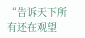“告诉天下所有还在观望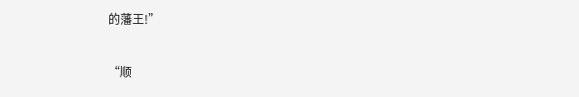的藩王!”

“顺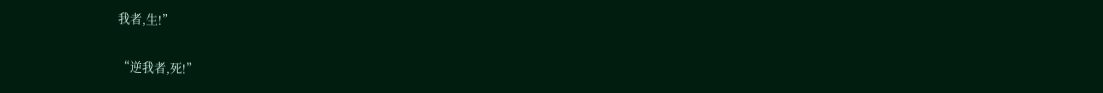我者,生!”

“逆我者,死!”